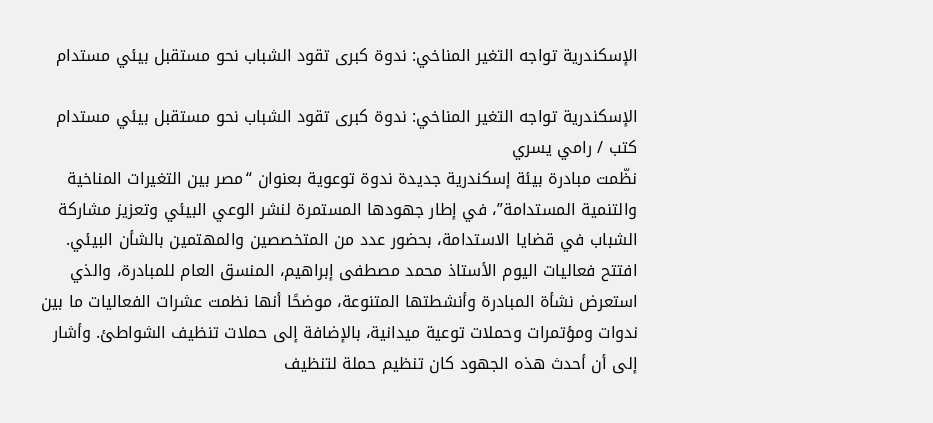الإسكندرية تواجه التغير المناخي: ندوة كبرى تقود الشباب نحو مستقبل بيئي مستدام

الإسكندرية تواجه التغير المناخي: ندوة كبرى تقود الشباب نحو مستقبل بيئي مستدام
كتب / رامي يسري
نظّمت مبادرة بيئة إسكندرية جديدة ندوة توعوية بعنوان “مصر بين التغيرات المناخية والتنمية المستدامة”، في إطار جهودها المستمرة لنشر الوعي البيئي وتعزيز مشاركة الشباب في قضايا الاستدامة، بحضور عدد من المتخصصين والمهتمين بالشأن البيئي.
افتتح فعاليات اليوم الأستاذ محمد مصطفى إبراهيم، المنسق العام للمبادرة، والذي استعرض نشأة المبادرة وأنشطتها المتنوعة، موضحًا أنها نظمت عشرات الفعاليات ما بين ندوات ومؤتمرات وحملات توعية ميدانية، بالإضافة إلى حملات تنظيف الشواطئ. وأشار إلى أن أحدث هذه الجهود كان تنظيم حملة لتنظيف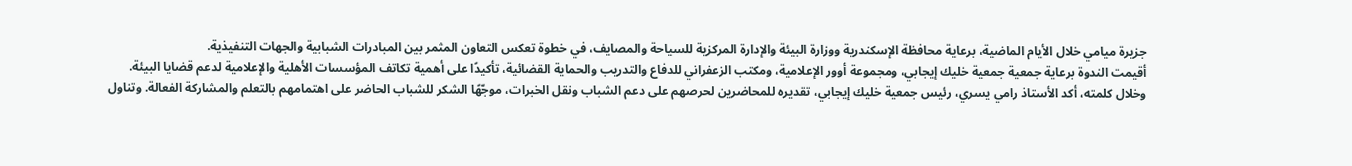جزيرة ميامي خلال الأيام الماضية، برعاية محافظة الإسكندرية ووزارة البيئة والإدارة المركزية للسياحة والمصايف، في خطوة تعكس التعاون المثمر بين المبادرات الشبابية والجهات التنفيذية.
أقيمت الندوة برعاية جمعية جمعية خليك إيجابي، ومجموعة أوور الإعلامية، ومكتب الزعفراني للدفاع والتدريب والحماية القضائية، تأكيدًا على أهمية تكاتف المؤسسات الأهلية والإعلامية لدعم قضايا البيئة.
وخلال كلمته، أكد الأستاذ رامي يسري، رئيس جمعية خليك إيجابي، تقديره للمحاضرين لحرصهم على دعم الشباب ونقل الخبرات، موجّهًا الشكر للشباب الحاضر على اهتمامهم بالتعلم والمشاركة الفعالة. وتناول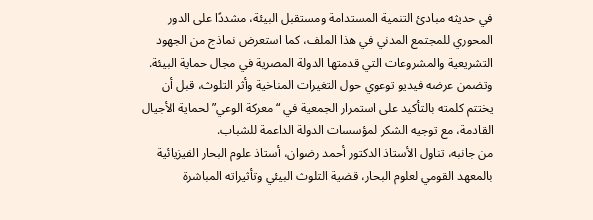في حديثه مبادئ التنمية المستدامة ومستقبل البيئة، مشددًا على الدور المحوري للمجتمع المدني في هذا الملف، كما استعرض نماذج من الجهود التشريعية والمشروعات التي قدمتها الدولة المصرية في مجال حماية البيئة. وتضمن عرضه فيديو توعوي حول التغيرات المناخية وأثر التلوث، قبل أن يختتم كلمته بالتأكيد على استمرار الجمعية في “معركة الوعي” لحماية الأجيال القادمة، مع توجيه الشكر لمؤسسات الدولة الداعمة للشباب.
من جانبه، تناول الأستاذ الدكتور أحمد رضوان، أستاذ علوم البحار الفيزيائية بالمعهد القومي لعلوم البحار، قضية التلوث البيئي وتأثيراته المباشرة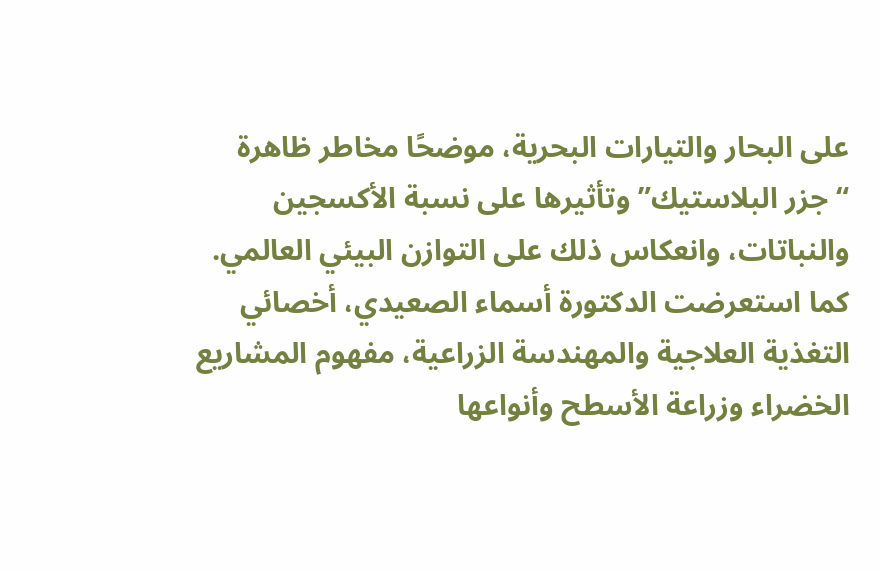على البحار والتيارات البحرية، موضحًا مخاطر ظاهرة “جزر البلاستيك” وتأثيرها على نسبة الأكسجين والنباتات، وانعكاس ذلك على التوازن البيئي العالمي.
كما استعرضت الدكتورة أسماء الصعيدي، أخصائي التغذية العلاجية والمهندسة الزراعية، مفهوم المشاريع الخضراء وزراعة الأسطح وأنواعها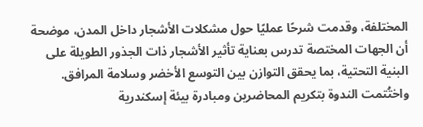المختلفة، وقدمت شرحًا عمليًا حول مشكلات الأشجار داخل المدن، موضحة أن الجهات المختصة تدرس بعناية تأثير الأشجار ذات الجذور الطويلة على البنية التحتية، بما يحقق التوازن بين التوسع الأخضر وسلامة المرافق.
واختُتمت الندوة بتكريم المحاضرين ومبادرة بيئة إسكندرية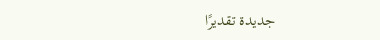جديدة تقديرًا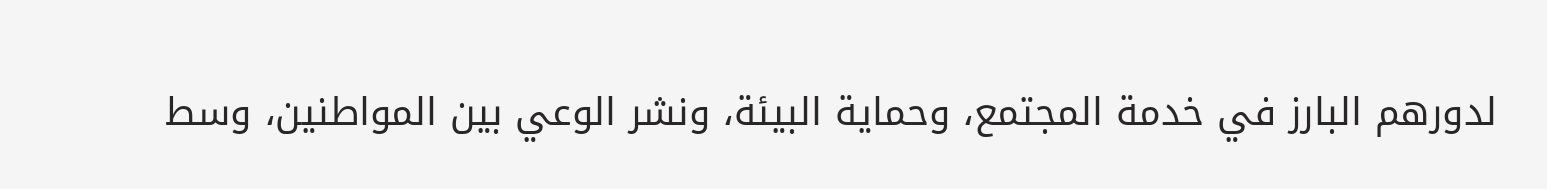لدورهم البارز في خدمة المجتمع، وحماية البيئة، ونشر الوعي بين المواطنين، وسط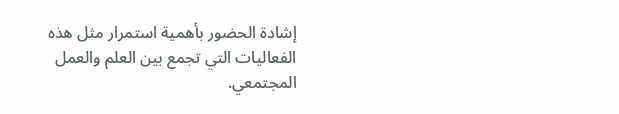إشادة الحضور بأهمية استمرار مثل هذه الفعاليات التي تجمع بين العلم والعمل المجتمعي.